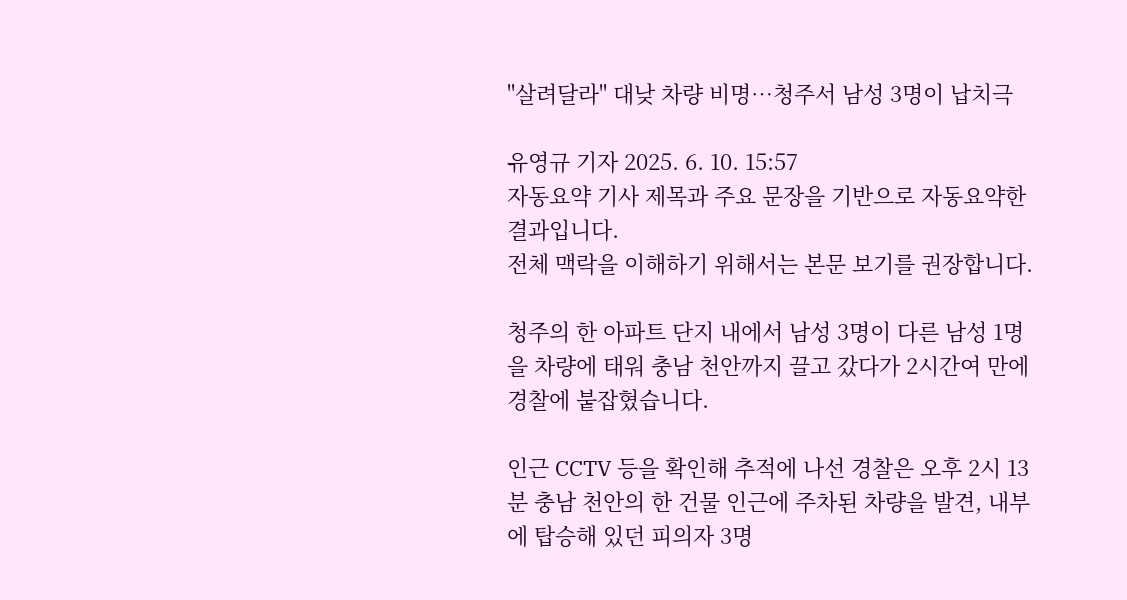"살려달라" 대낮 차량 비명…청주서 남성 3명이 납치극

유영규 기자 2025. 6. 10. 15:57
자동요약 기사 제목과 주요 문장을 기반으로 자동요약한 결과입니다.
전체 맥락을 이해하기 위해서는 본문 보기를 권장합니다.

청주의 한 아파트 단지 내에서 남성 3명이 다른 남성 1명을 차량에 태워 충남 천안까지 끌고 갔다가 2시간여 만에 경찰에 붙잡혔습니다.

인근 CCTV 등을 확인해 추적에 나선 경찰은 오후 2시 13분 충남 천안의 한 건물 인근에 주차된 차량을 발견, 내부에 탑승해 있던 피의자 3명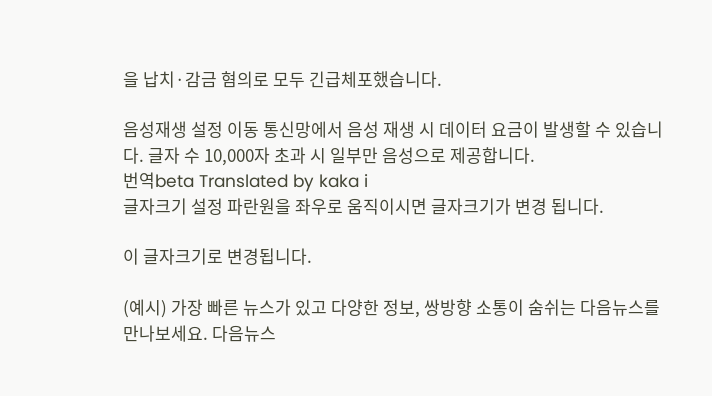을 납치·감금 혐의로 모두 긴급체포했습니다.

음성재생 설정 이동 통신망에서 음성 재생 시 데이터 요금이 발생할 수 있습니다. 글자 수 10,000자 초과 시 일부만 음성으로 제공합니다.
번역beta Translated by kaka i
글자크기 설정 파란원을 좌우로 움직이시면 글자크기가 변경 됩니다.

이 글자크기로 변경됩니다.

(예시) 가장 빠른 뉴스가 있고 다양한 정보, 쌍방향 소통이 숨쉬는 다음뉴스를 만나보세요. 다음뉴스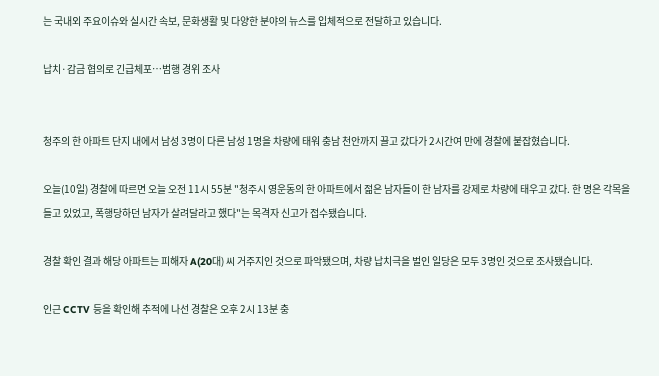는 국내외 주요이슈와 실시간 속보, 문화생활 및 다양한 분야의 뉴스를 입체적으로 전달하고 있습니다.

납치·감금 협의로 긴급체포…범행 경위 조사


청주의 한 아파트 단지 내에서 남성 3명이 다른 남성 1명을 차량에 태워 충남 천안까지 끌고 갔다가 2시간여 만에 경찰에 붙잡혔습니다.

오늘(10일) 경찰에 따르면 오늘 오전 11시 55분 "청주시 영운동의 한 아파트에서 젊은 남자들이 한 남자를 강제로 차량에 태우고 갔다. 한 명은 각목을 들고 있었고, 폭행당하던 남자가 살려달라고 했다"는 목격자 신고가 접수됐습니다.

경찰 확인 결과 해당 아파트는 피해자 A(20대) 씨 거주지인 것으로 파악됐으며, 차량 납치극을 벌인 일당은 모두 3명인 것으로 조사됐습니다.

인근 CCTV 등을 확인해 추적에 나선 경찰은 오후 2시 13분 충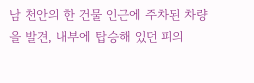남 천안의 한 건물 인근에 주차된 차량을 발견, 내부에 탑승해 있던 피의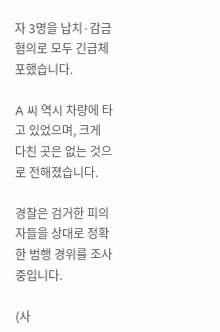자 3명을 납치·감금 혐의로 모두 긴급체포했습니다.

A 씨 역시 차량에 타고 있었으며, 크게 다친 곳은 없는 것으로 전해졌습니다.

경찰은 검거한 피의자들을 상대로 정확한 범행 경위를 조사 중입니다.

(사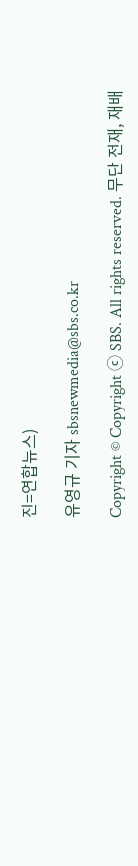진=연합뉴스)

유영규 기자 sbsnewmedia@sbs.co.kr

Copyright © Copyright ⓒ SBS. All rights reserved. 무단 전재, 재배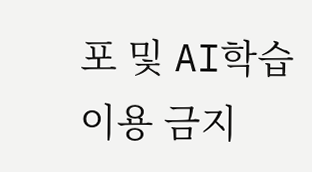포 및 AI학습 이용 금지